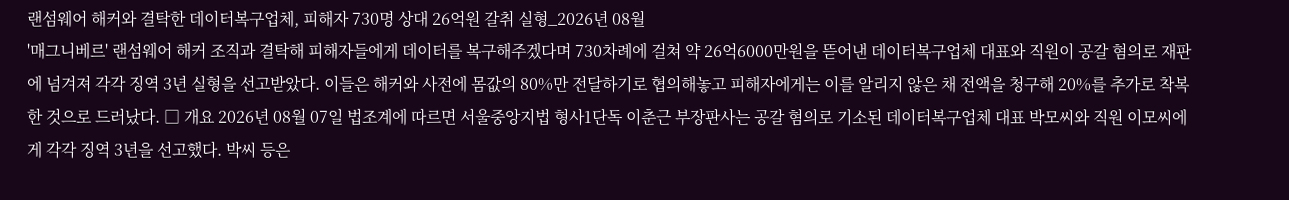랜섬웨어 해커와 결탁한 데이터복구업체, 피해자 730명 상대 26억원 갈취 실형_2026년 08월
'매그니베르' 랜섬웨어 해커 조직과 결탁해 피해자들에게 데이터를 복구해주겠다며 730차례에 걸쳐 약 26억6000만원을 뜯어낸 데이터복구업체 대표와 직원이 공갈 혐의로 재판에 넘겨져 각각 징역 3년 실형을 선고받았다. 이들은 해커와 사전에 몸값의 80%만 전달하기로 협의해놓고 피해자에게는 이를 알리지 않은 채 전액을 청구해 20%를 추가로 착복한 것으로 드러났다. □ 개요 2026년 08월 07일 법조계에 따르면 서울중앙지법 형사1단독 이춘근 부장판사는 공갈 혐의로 기소된 데이터복구업체 대표 박모씨와 직원 이모씨에게 각각 징역 3년을 선고했다. 박씨 등은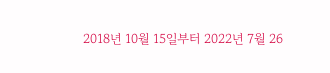2018년 10월 15일부터 2022년 7월 26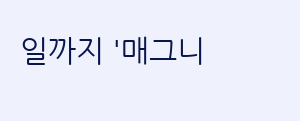일까지 '매그니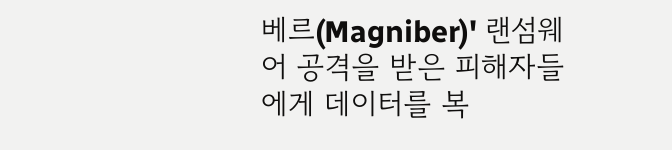베르(Magniber)' 랜섬웨어 공격을 받은 피해자들에게 데이터를 복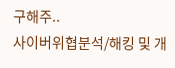구해주..
사이버위협분석/해킹 및 개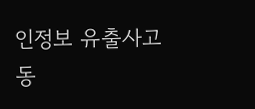인정보 유출사고 동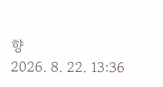향
2026. 8. 22. 13:36